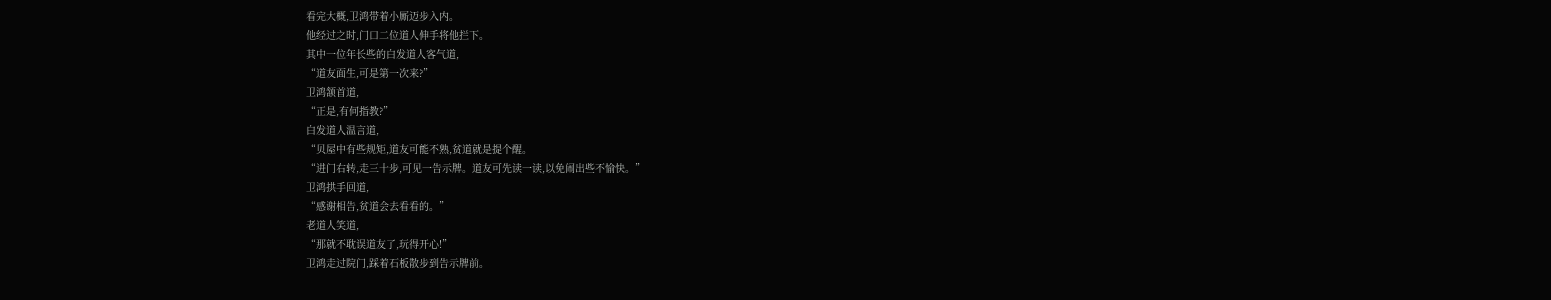看完大概,卫鸿带着小厮迈步入内。
他经过之时,门口二位道人伸手将他拦下。
其中一位年长些的白发道人客气道,
“道友面生,可是第一次来?”
卫鸿颔首道,
“正是,有何指教?”
白发道人温言道,
“贝屋中有些规矩,道友可能不熟,贫道就是提个醒。
“进门右转,走三十步,可见一告示牌。道友可先读一读,以免闹出些不愉快。”
卫鸿拱手回道,
“感谢相告,贫道会去看看的。”
老道人笑道,
“那就不耽误道友了,玩得开心!”
卫鸿走过院门,踩着石板散步到告示牌前。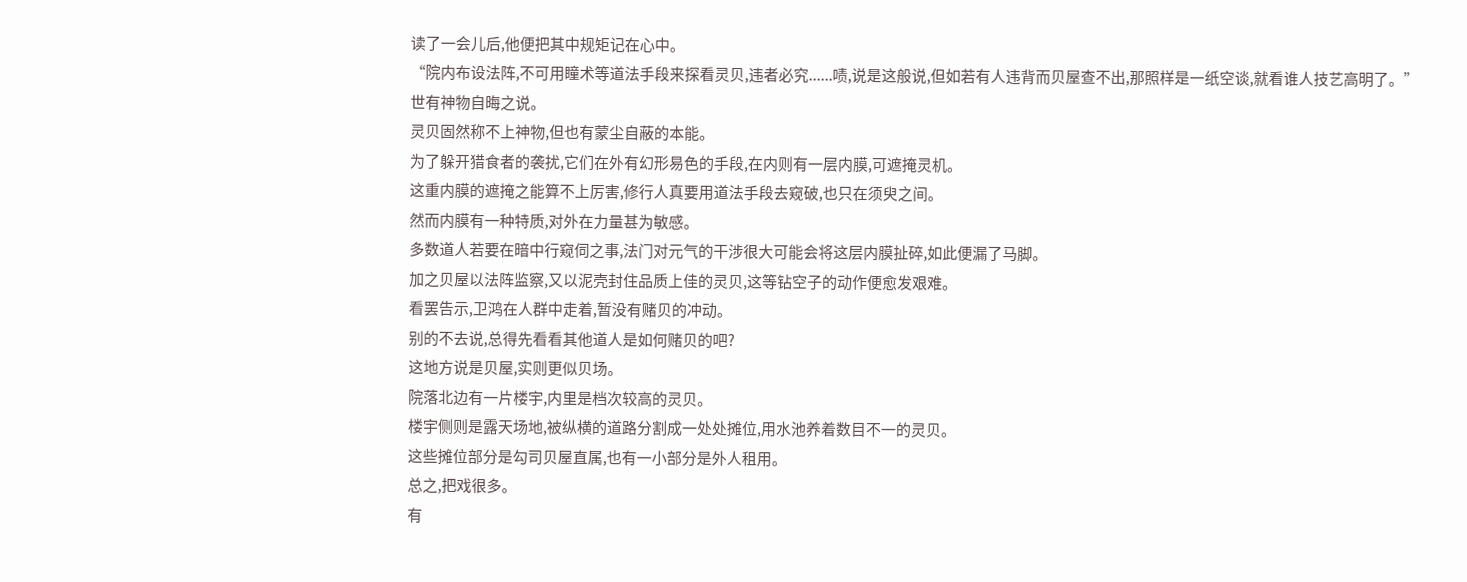读了一会儿后,他便把其中规矩记在心中。
“院内布设法阵,不可用瞳术等道法手段来探看灵贝,违者必究......啧,说是这般说,但如若有人违背而贝屋查不出,那照样是一纸空谈,就看谁人技艺高明了。”
世有神物自晦之说。
灵贝固然称不上神物,但也有蒙尘自蔽的本能。
为了躲开猎食者的袭扰,它们在外有幻形易色的手段,在内则有一层内膜,可遮掩灵机。
这重内膜的遮掩之能算不上厉害,修行人真要用道法手段去窥破,也只在须臾之间。
然而内膜有一种特质,对外在力量甚为敏感。
多数道人若要在暗中行窥伺之事,法门对元气的干涉很大可能会将这层内膜扯碎,如此便漏了马脚。
加之贝屋以法阵监察,又以泥壳封住品质上佳的灵贝,这等钻空子的动作便愈发艰难。
看罢告示,卫鸿在人群中走着,暂没有赌贝的冲动。
别的不去说,总得先看看其他道人是如何赌贝的吧?
这地方说是贝屋,实则更似贝场。
院落北边有一片楼宇,内里是档次较高的灵贝。
楼宇侧则是露天场地,被纵横的道路分割成一处处摊位,用水池养着数目不一的灵贝。
这些摊位部分是勾司贝屋直属,也有一小部分是外人租用。
总之,把戏很多。
有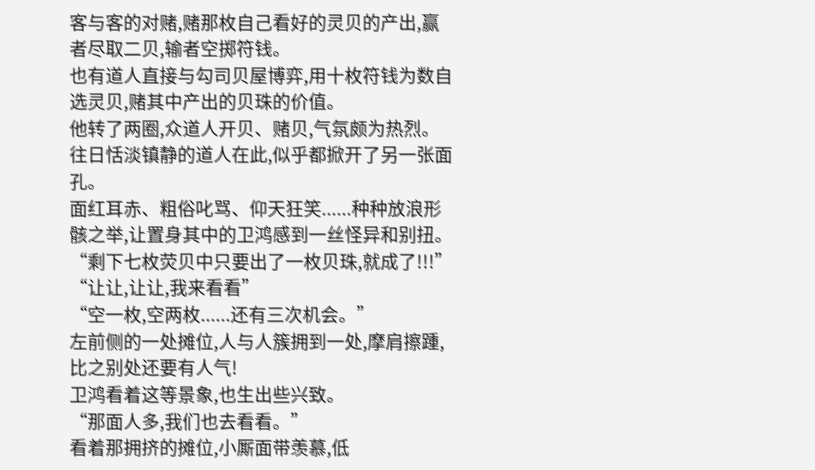客与客的对赌,赌那枚自己看好的灵贝的产出,赢者尽取二贝,输者空掷符钱。
也有道人直接与勾司贝屋博弈,用十枚符钱为数自选灵贝,赌其中产出的贝珠的价值。
他转了两圈,众道人开贝、赌贝,气氛颇为热烈。
往日恬淡镇静的道人在此,似乎都掀开了另一张面孔。
面红耳赤、粗俗叱骂、仰天狂笑......种种放浪形骸之举,让置身其中的卫鸿感到一丝怪异和别扭。
“剩下七枚荧贝中只要出了一枚贝珠,就成了!!!”
“让让,让让,我来看看”
“空一枚,空两枚......还有三次机会。”
左前侧的一处摊位,人与人簇拥到一处,摩肩擦踵,比之别处还要有人气!
卫鸿看着这等景象,也生出些兴致。
“那面人多,我们也去看看。”
看着那拥挤的摊位,小厮面带羡慕,低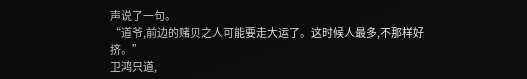声说了一句。
“道爷,前边的赌贝之人可能要走大运了。这时候人最多,不那样好挤。”
卫鸿只道,